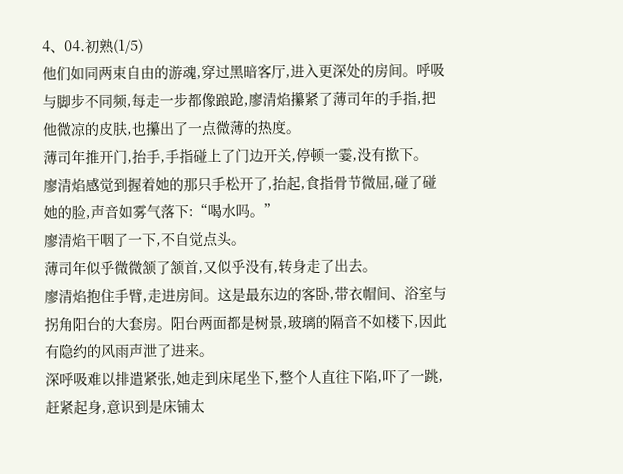4、04.初熟(1/5)
他们如同两束自由的游魂,穿过黑暗客厅,进入更深处的房间。呼吸与脚步不同频,每走一步都像踉跄,廖清焰攥紧了薄司年的手指,把他微凉的皮肤,也攥出了一点微薄的热度。
薄司年推开门,抬手,手指碰上了门边开关,停顿一霎,没有揿下。
廖清焰感觉到握着她的那只手松开了,抬起,食指骨节微屈,碰了碰她的脸,声音如雾气落下:“喝水吗。”
廖清焰干咽了一下,不自觉点头。
薄司年似乎微微颔了颔首,又似乎没有,转身走了出去。
廖清焰抱住手臂,走进房间。这是最东边的客卧,带衣帽间、浴室与拐角阳台的大套房。阳台两面都是树景,玻璃的隔音不如楼下,因此有隐约的风雨声泄了进来。
深呼吸难以排遣紧张,她走到床尾坐下,整个人直往下陷,吓了一跳,赶紧起身,意识到是床铺太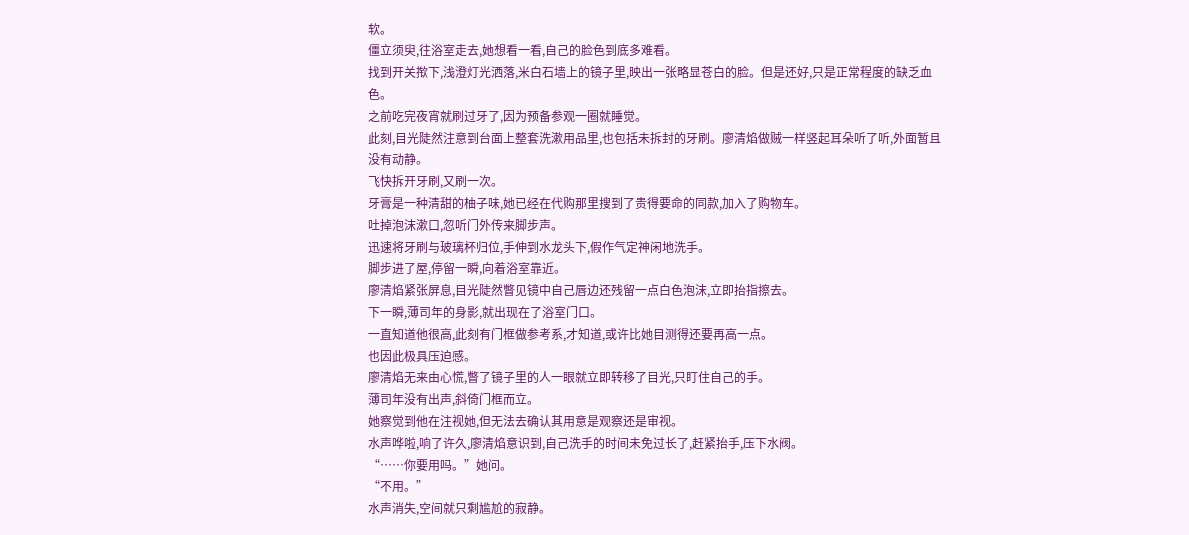软。
僵立须臾,往浴室走去,她想看一看,自己的脸色到底多难看。
找到开关揿下,浅澄灯光洒落,米白石墙上的镜子里,映出一张略显苍白的脸。但是还好,只是正常程度的缺乏血色。
之前吃完夜宵就刷过牙了,因为预备参观一圈就睡觉。
此刻,目光陡然注意到台面上整套洗漱用品里,也包括未拆封的牙刷。廖清焰做贼一样竖起耳朵听了听,外面暂且没有动静。
飞快拆开牙刷,又刷一次。
牙膏是一种清甜的柚子味,她已经在代购那里搜到了贵得要命的同款,加入了购物车。
吐掉泡沫漱口,忽听门外传来脚步声。
迅速将牙刷与玻璃杯归位,手伸到水龙头下,假作气定神闲地洗手。
脚步进了屋,停留一瞬,向着浴室靠近。
廖清焰紧张屏息,目光陡然瞥见镜中自己唇边还残留一点白色泡沫,立即抬指擦去。
下一瞬,薄司年的身影,就出现在了浴室门口。
一直知道他很高,此刻有门框做参考系,才知道,或许比她目测得还要再高一点。
也因此极具压迫感。
廖清焰无来由心慌,瞥了镜子里的人一眼就立即转移了目光,只盯住自己的手。
薄司年没有出声,斜倚门框而立。
她察觉到他在注视她,但无法去确认其用意是观察还是审视。
水声哗啦,响了许久,廖清焰意识到,自己洗手的时间未免过长了,赶紧抬手,压下水阀。
“……你要用吗。”她问。
“不用。”
水声消失,空间就只剩尴尬的寂静。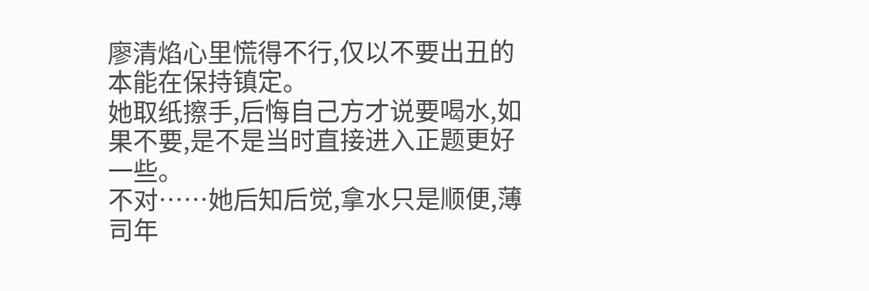廖清焰心里慌得不行,仅以不要出丑的本能在保持镇定。
她取纸擦手,后悔自己方才说要喝水,如果不要,是不是当时直接进入正题更好一些。
不对……她后知后觉,拿水只是顺便,薄司年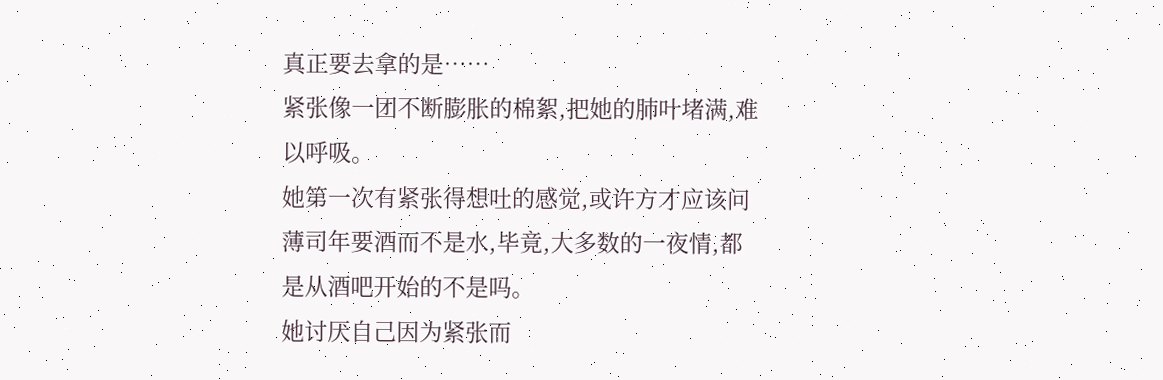真正要去拿的是……
紧张像一团不断膨胀的棉絮,把她的肺叶堵满,难以呼吸。
她第一次有紧张得想吐的感觉,或许方才应该问薄司年要酒而不是水,毕竟,大多数的一夜情,都是从酒吧开始的不是吗。
她讨厌自己因为紧张而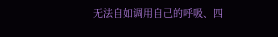无法自如调用自己的呼吸、四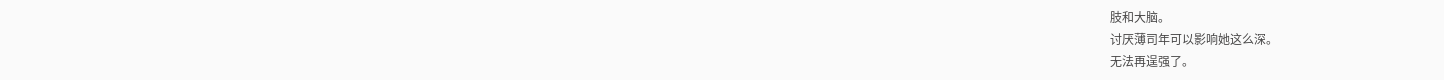肢和大脑。
讨厌薄司年可以影响她这么深。
无法再逞强了。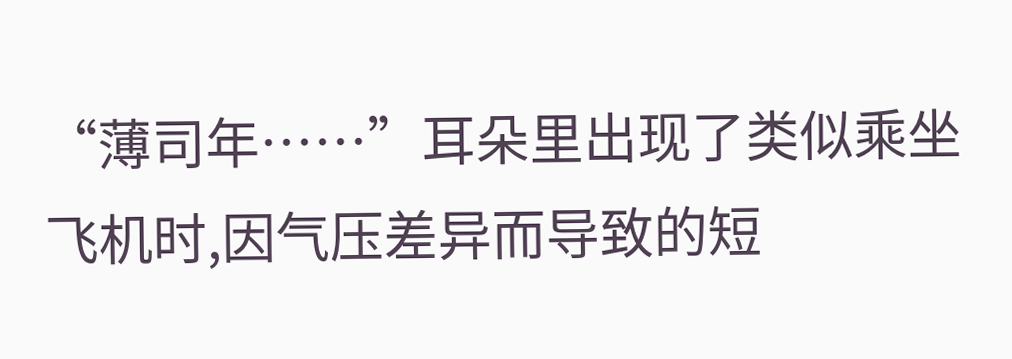“薄司年……”耳朵里出现了类似乘坐飞机时,因气压差异而导致的短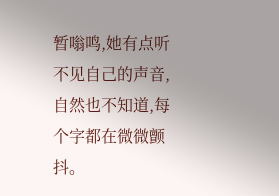暂嗡鸣,她有点听不见自己的声音,自然也不知道,每个字都在微微颤抖。